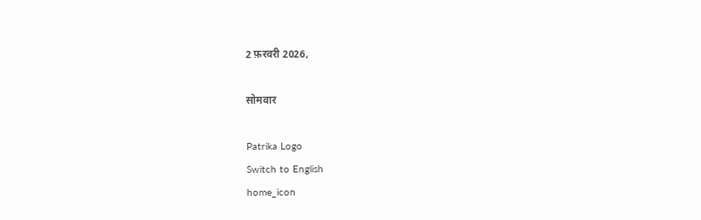2 फ़रवरी 2026,

सोमवार

Patrika Logo
Switch to English
home_icon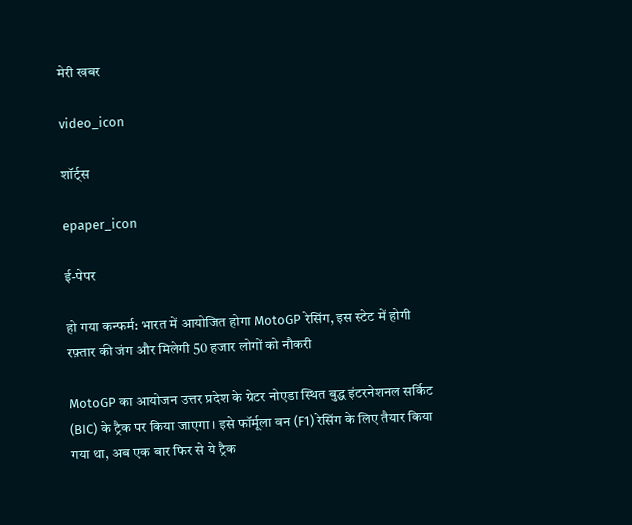मेरी खबर

video_icon

शॉर्ट्स

epaper_icon

ई-पेपर

हो गया कन्फर्म: भारत में आयोजित होगा MotoGP रेसिंग, इस स्टेट में होगी रफ़्तार की जंग और मिलेगी 50 हजार लोगों को नौकरी

MotoGP का आयोजन उत्तर प्रदेश के ग्रेटर नोएडा स्थित बुद्ध इंटरनेशनल सर्किट (BIC) के ट्रैक पर किया जाएगा। इसे फॉर्मूला वन (F1) रेसिंग के लिए तैयार किया गया था, अब एक बार फिर से ये ट्रैक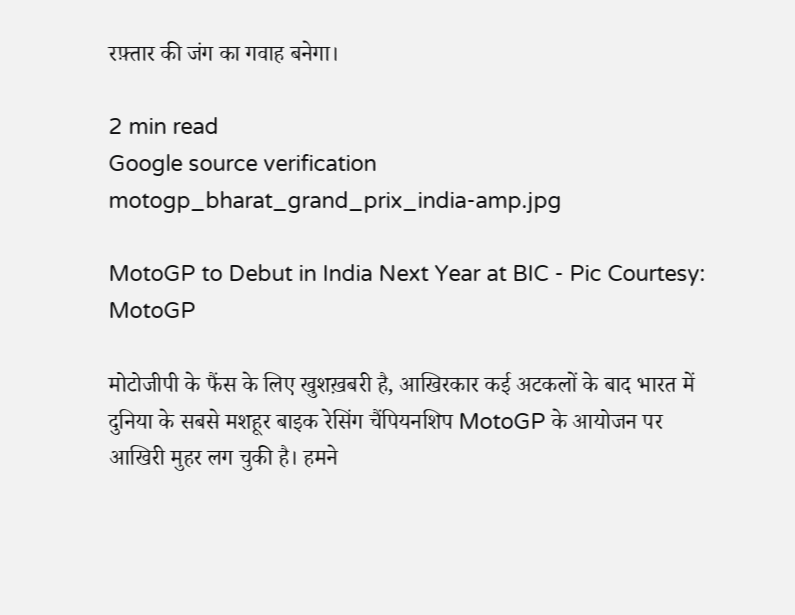रफ़्तार की जंग का गवाह बनेगा।

2 min read
Google source verification
motogp_bharat_grand_prix_india-amp.jpg

MotoGP to Debut in India Next Year at BIC - Pic Courtesy: MotoGP

मोटोजीपी के फैंस के लिए खुशख़बरी है, आखिरकार कई अटकलों के बाद भारत में दुनिया के सबसे मशहूर बाइक रेसिंग चैंपियनशिप MotoGP के आयोजन पर आखिरी मुहर लग चुकी है। हमने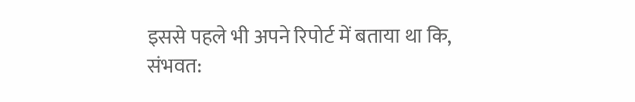इससे पहले भी अपने रिपोर्ट में बताया था कि, संभवत: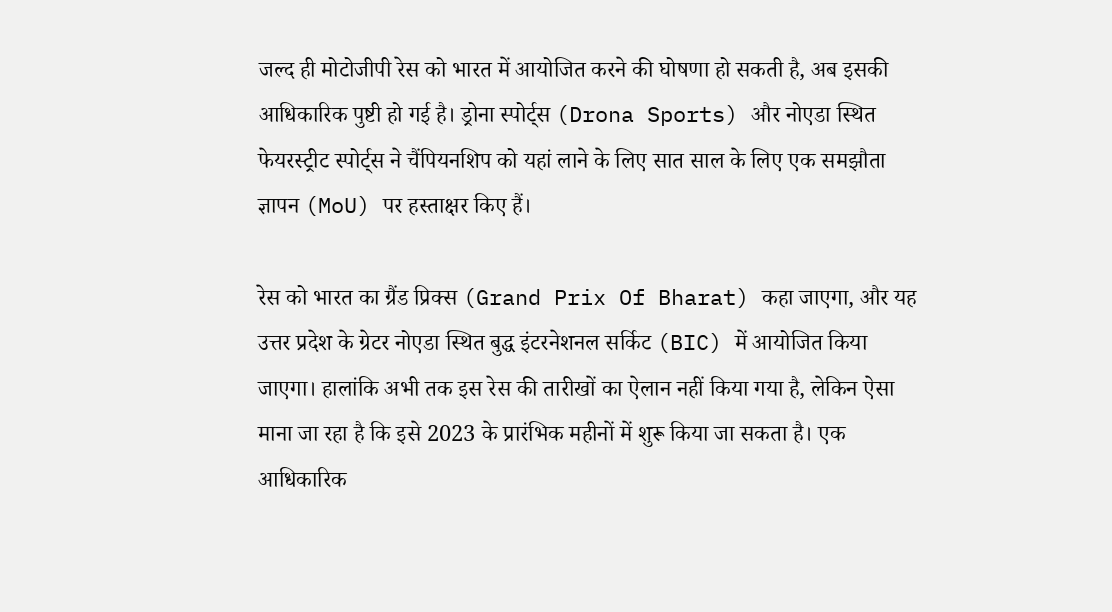जल्द ही मोटोजीपी रेस को भारत में आयोजित करने की घोषणा हो सकती है, अब इसकी आधिकारिक पुष्टी हो गई है। ड्रोना स्पोर्ट्स (Drona Sports) और नोएडा स्थित फेयरस्ट्रीट स्पोर्ट्स ने चैंपियनशिप को यहां लाने के लिए सात साल के लिए एक समझौता ज्ञापन (MoU) पर हस्ताक्षर किए हैं।

रेस को भारत का ग्रैंड प्रिक्स (Grand Prix Of Bharat) कहा जाएगा, और यह उत्तर प्रदेश के ग्रेटर नोएडा स्थित बुद्ध इंटरनेशनल सर्किट (BIC) में आयोजित किया जाएगा। हालांकि अभी तक इस रेस की तारीखों का ऐलान नहीं किया गया है, लेकिन ऐसा माना जा रहा है कि इसे 2023 के प्रारंभिक महीनों में शुरू किया जा सकता है। एक आधिकारिक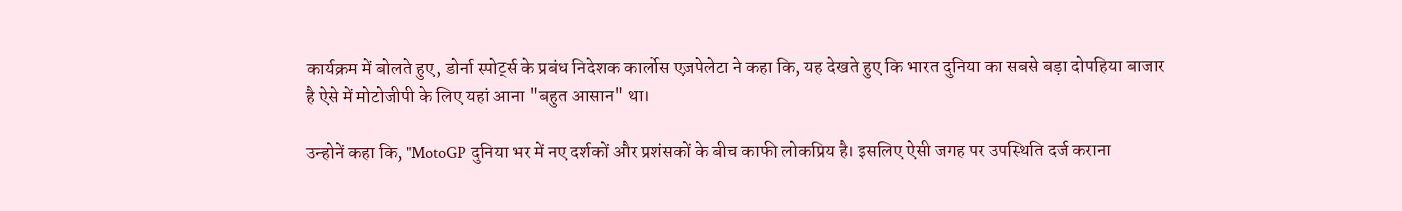कार्यक्रम में बोलते हुए, डोर्ना स्पोर्ट्स के प्रबंध निदेशक कार्लोस एज़पेलेटा ने कहा कि, यह देखते हुए कि भारत दुनिया का सबसे बड़ा दोपहिया बाजार है ऐसे में मोटोजीपी के लिए यहां आना "बहुत आसान" था।

उन्होनें कहा कि, "MotoGP दुनिया भर में नए दर्शकों और प्रशंसकों के बीच काफी लोकप्रिय है। इसलिए ऐसी जगह पर उपस्थिति दर्ज कराना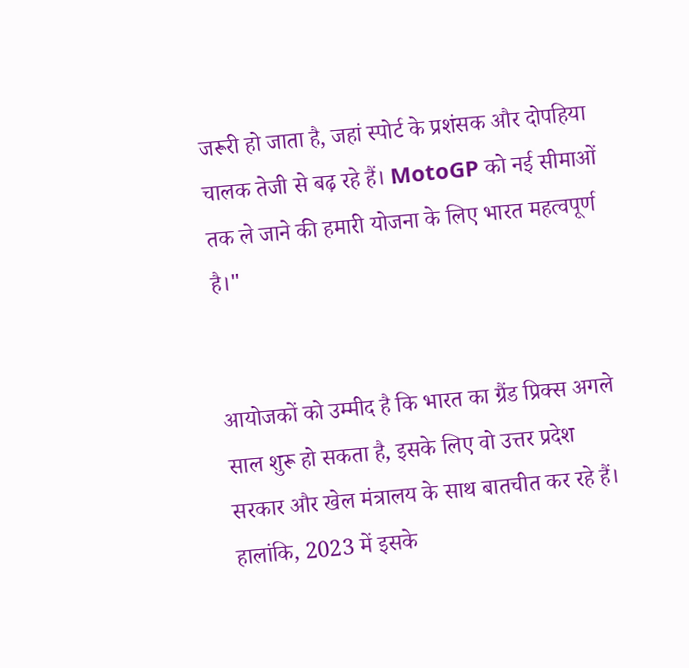जरूरी हो जाता है, जहां स्पोर्ट के प्रशंसक और दोपहिया चालक तेजी से बढ़ रहे हैं। MotoGP को नई सीमाओं तक ले जाने की हमारी योजना के लिए भारत महत्वपूर्ण है।"


आयोजकों को उम्मीद है कि भारत का ग्रैंड प्रिक्स अगले साल शुरू हो सकता है, इसके लिए वो उत्तर प्रदेश सरकार और खेल मंत्रालय के साथ बातचीत कर रहे हैं। हालांकि, 2023 में इसके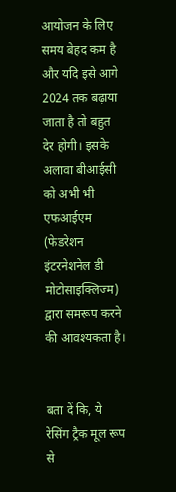आयोजन के लिए समय बेहद कम है और यदि इसे आगे 2024 तक बढ़ाया जाता है तो बहुत देर होगी। इसके अलावा बीआईसी को अभी भी एफआईएम (फेडरेशन इंटरनेशनेल डी मोटोसाइक्लिज्म) द्वारा समरूप करने की आवश्यकता है।


बता दें कि, ये रेसिंग ट्रैक मूल रूप से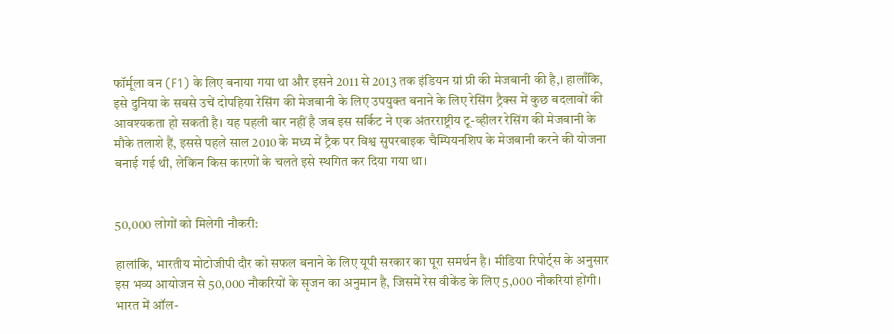फॉर्मूला वन (F1) के लिए बनाया गया था और इसने 2011 से 2013 तक इंडियन ग्रां प्री की मेजबानी की है,। हालाँकि, इसे दुनिया के सबसे उचें दोपहिया रेसिंग की मेजबानी के लिए उपयुक्त बनाने के लिए रेसिंग ट्रैक्स में कुछ बदलावों की आवश्यकता हो सकती है। यह पहली बार नहीं है जब इस सर्किट ने एक अंतरराष्ट्रीय टू-व्हीलर रेसिंग की मेजबानी के मौके तलाशे हैं, इससे पहले साल 2010 के मध्य में ट्रैक पर विश्व सुपरबाइक चैम्पियनशिप के मेजबानी करने की योजना बनाई गई थी, लेकिन किस कारणों के चलते इसे स्थगित कर दिया गया था।


50,000 लोगों को मिलेगी नौकरी:

हालांकि, भारतीय मोटोजीपी दौर को सफल बनाने के लिए यूपी सरकार का पूरा समर्थन है। मीडिया रिपोर्ट्स के अनुसार इस भव्य आयोजन से 50,000 नौकरियों के सृजन का अनुमान है, जिसमें रेस वीकेंड के लिए 5,000 नौकरियां होंगी। भारत में ऑल-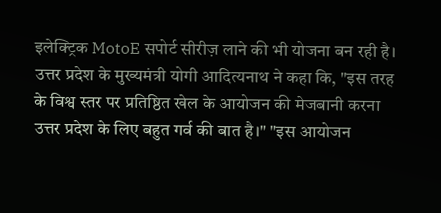इलेक्ट्रिक MotoE सपोर्ट सीरीज़ लाने की भी योजना बन रही है। उत्तर प्रदेश के मुख्यमंत्री योगी आदित्यनाथ ने कहा कि, "इस तरह के विश्व स्तर पर प्रतिष्ठित खेल के आयोजन की मेजबानी करना उत्तर प्रदेश के लिए बहुत गर्व की बात है।" "इस आयोजन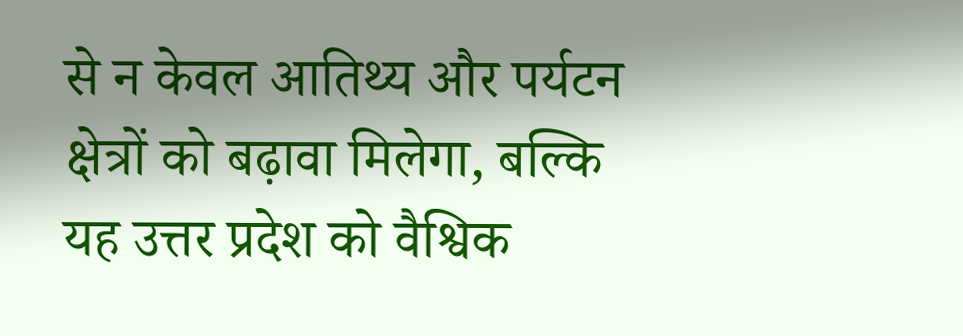से न केवल आतिथ्य और पर्यटन क्षेत्रों को बढ़ावा मिलेगा, बल्कि यह उत्तर प्रदेश को वैश्विक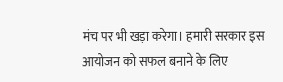मंच पर भी खड़ा करेगा। हमारी सरकार इस आयोजन को सफल बनाने के लिए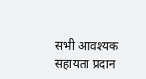सभी आवश्यक सहायता प्रदान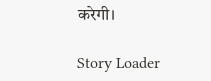करेगी।

Story Loader